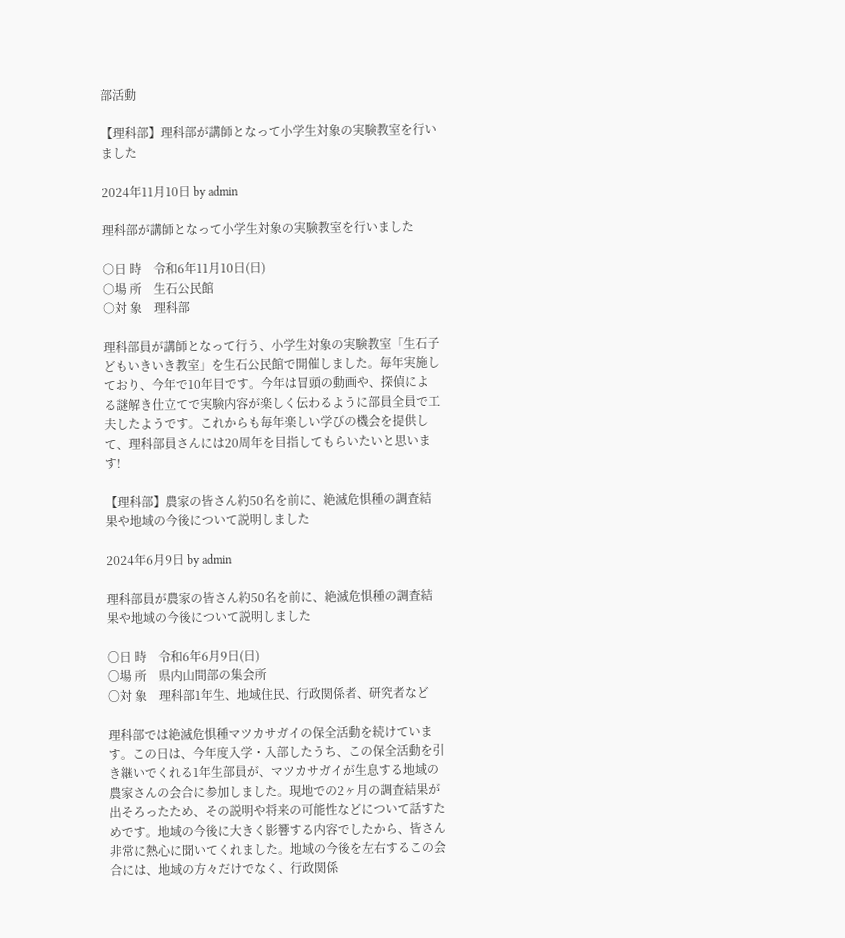部活動

【理科部】理科部が講師となって小学生対象の実験教室を行いました

2024年11月10日 by admin

理科部が講師となって小学生対象の実験教室を行いました

○日 時    令和6年11月10日(日)
○場 所    生石公民館
○対 象    理科部

理科部員が講師となって行う、小学生対象の実験教室「生石子どもいきいき教室」を生石公民館で開催しました。毎年実施しており、今年で10年目です。今年は冒頭の動画や、探偵による謎解き仕立てで実験内容が楽しく伝わるように部員全員で工夫したようです。これからも毎年楽しい学びの機会を提供して、理科部員さんには20周年を目指してもらいたいと思います!

【理科部】農家の皆さん約50名を前に、絶滅危惧種の調査結果や地域の今後について説明しました

2024年6月9日 by admin

理科部員が農家の皆さん約50名を前に、絶滅危惧種の調査結果や地域の今後について説明しました

〇日 時    令和6年6月9日(日)
〇場 所    県内山間部の集会所
〇対 象    理科部1年生、地域住民、行政関係者、研究者など

理科部では絶滅危惧種マツカサガイの保全活動を続けています。この日は、今年度入学・入部したうち、この保全活動を引き継いでくれる1年生部員が、マツカサガイが生息する地域の農家さんの会合に参加しました。現地での2ヶ月の調査結果が出そろったため、その説明や将来の可能性などについて話すためです。地域の今後に大きく影響する内容でしたから、皆さん非常に熱心に聞いてくれました。地域の今後を左右するこの会合には、地域の方々だけでなく、行政関係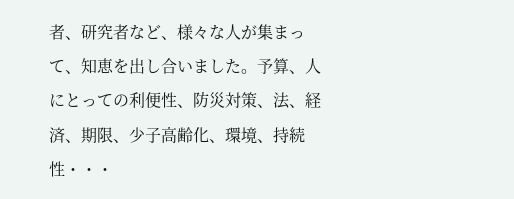者、研究者など、様々な人が集まって、知恵を出し合いました。予算、人にとっての利便性、防災対策、法、経済、期限、少子高齢化、環境、持続性・・・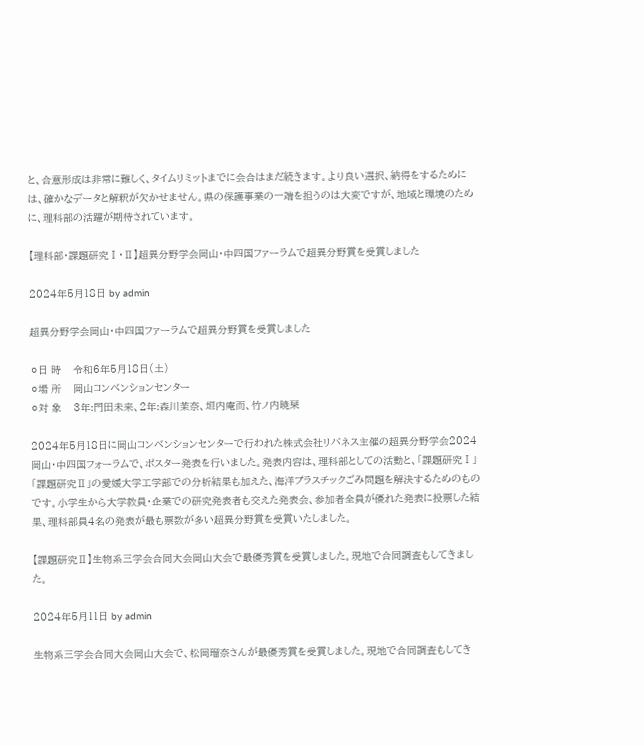と、合意形成は非常に難しく、タイムリミットまでに会合はまだ続きます。より良い選択、納得をするためには、確かなデータと解釈が欠かせません。県の保護事業の一端を担うのは大変ですが、地域と環境のために、理科部の活躍が期待されています。

【理科部・課題研究Ⅰ・Ⅱ】超異分野学会岡山・中四国ファーラムで超異分野賞を受賞しました

2024年5月18日 by admin

超異分野学会岡山・中四国ファーラムで超異分野賞を受賞しました

⚪日 時    令和6年5月18日(土)
⚪場 所    岡山コンベンションセンター
⚪対 象    3年:門田未来、2年:森川茉奈、垣内庵而、竹ノ内暁栞

2024年5月18日に岡山コンベンションセンターで行われた株式会社リバネス主催の超異分野学会2024岡山・中四国フォーラムで、ポスター発表を行いました。発表内容は、理科部としての活動と、「課題研究Ⅰ」「課題研究Ⅱ」の愛媛大学工学部での分析結果も加えた、海洋プラスチックごみ問題を解決するためのものです。小学生から大学教員・企業での研究発表者も交えた発表会、参加者全員が優れた発表に投票した結果、理科部員4名の発表が最も票数が多い超異分野賞を受賞いたしました。

【課題研究Ⅱ】生物系三学会合同大会岡山大会で最優秀賞を受賞しました。現地で合同調査もしてきました。

2024年5月11日 by admin

生物系三学会合同大会岡山大会で、松岡瑠奈さんが最優秀賞を受賞しました。現地で合同調査もしてき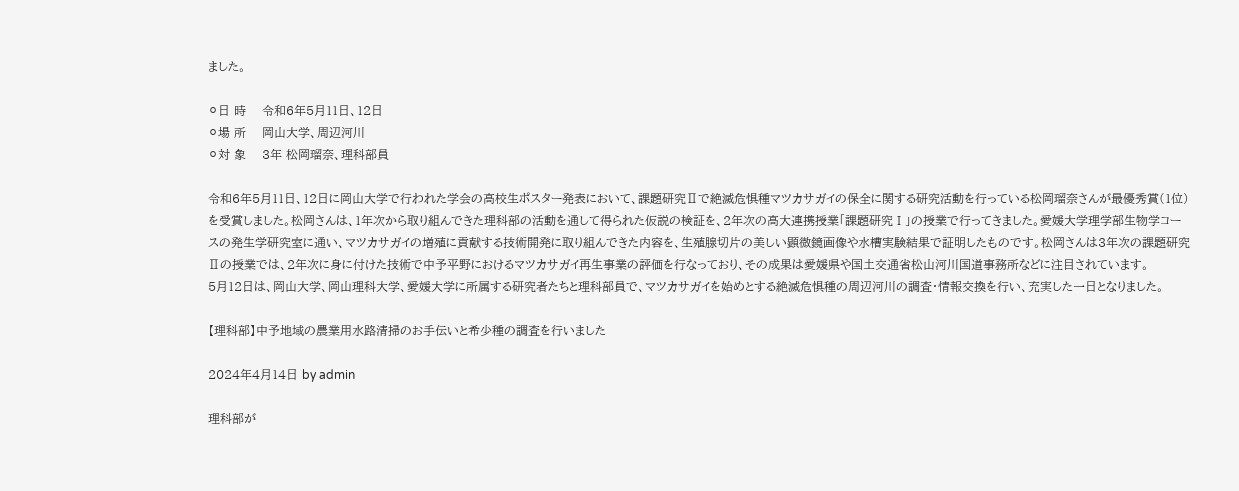ました。

⚪日 時    令和6年5月11日、12日
⚪場 所    岡山大学、周辺河川
⚪対 象    3年 松岡瑠奈、理科部員

令和6年5月11日、12日に岡山大学で行われた学会の高校生ポスター発表において、課題研究Ⅱで絶滅危惧種マツカサガイの保全に関する研究活動を行っている松岡瑠奈さんが最優秀賞(1位)を受賞しました。松岡さんは、1年次から取り組んできた理科部の活動を通して得られた仮説の検証を、2年次の高大連携授業「課題研究Ⅰ」の授業で行ってきました。愛媛大学理学部生物学コースの発生学研究室に通い、マツカサガイの増殖に貢献する技術開発に取り組んできた内容を、生殖腺切片の美しい顕微鏡画像や水槽実験結果で証明したものです。松岡さんは3年次の課題研究Ⅱの授業では、2年次に身に付けた技術で中予平野におけるマツカサガイ再生事業の評価を行なっており、その成果は愛媛県や国土交通省松山河川国道事務所などに注目されています。
5月12日は、岡山大学、岡山理科大学、愛媛大学に所属する研究者たちと理科部員で、マツカサガイを始めとする絶滅危惧種の周辺河川の調査・情報交換を行い、充実した一日となりました。

【理科部】中予地域の農業用水路清掃のお手伝いと希少種の調査を行いました

2024年4月14日 by admin

理科部が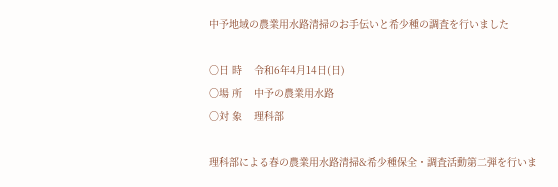中予地域の農業用水路清掃のお手伝いと希少種の調査を行いました

〇日 時    令和6年4月14日(日)
〇場 所    中予の農業用水路
〇対 象    理科部

理科部による春の農業用水路清掃&希少種保全・調査活動第二弾を行いま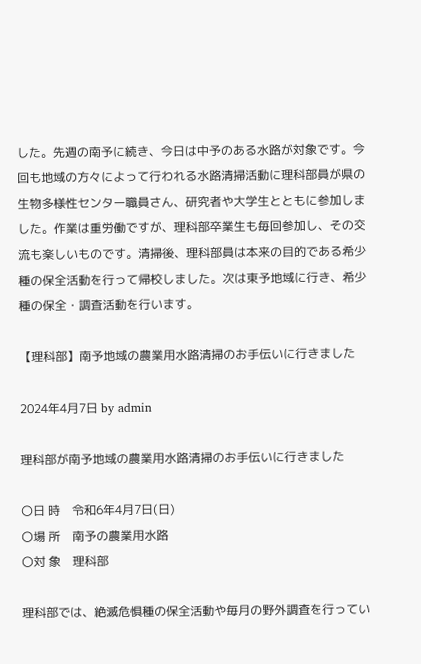した。先週の南予に続き、今日は中予のある水路が対象です。今回も地域の方々によって行われる水路清掃活動に理科部員が県の生物多様性センター職員さん、研究者や大学生とともに参加しました。作業は重労働ですが、理科部卒業生も毎回参加し、その交流も楽しいものです。清掃後、理科部員は本来の目的である希少種の保全活動を行って帰校しました。次は東予地域に行き、希少種の保全・調査活動を行います。

【理科部】南予地域の農業用水路清掃のお手伝いに行きました

2024年4月7日 by admin

理科部が南予地域の農業用水路清掃のお手伝いに行きました

〇日 時    令和6年4月7日(日)
〇場 所    南予の農業用水路
〇対 象    理科部

理科部では、絶滅危惧種の保全活動や毎月の野外調査を行ってい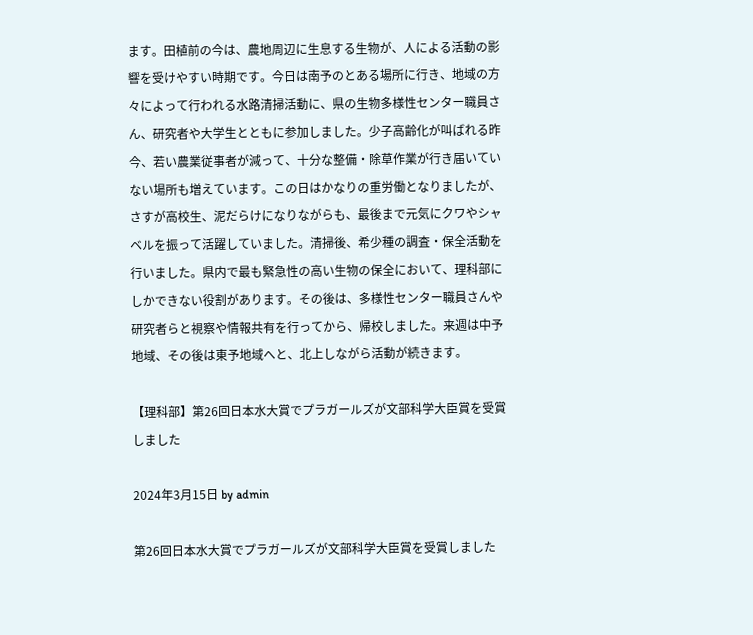ます。田植前の今は、農地周辺に生息する生物が、人による活動の影響を受けやすい時期です。今日は南予のとある場所に行き、地域の方々によって行われる水路清掃活動に、県の生物多様性センター職員さん、研究者や大学生とともに参加しました。少子高齢化が叫ばれる昨今、若い農業従事者が減って、十分な整備・除草作業が行き届いていない場所も増えています。この日はかなりの重労働となりましたが、さすが高校生、泥だらけになりながらも、最後まで元気にクワやシャベルを振って活躍していました。清掃後、希少種の調査・保全活動を行いました。県内で最も緊急性の高い生物の保全において、理科部にしかできない役割があります。その後は、多様性センター職員さんや研究者らと視察や情報共有を行ってから、帰校しました。来週は中予地域、その後は東予地域へと、北上しながら活動が続きます。

【理科部】第26回日本水大賞でプラガールズが文部科学大臣賞を受賞しました

2024年3月15日 by admin

第26回日本水大賞でプラガールズが文部科学大臣賞を受賞しました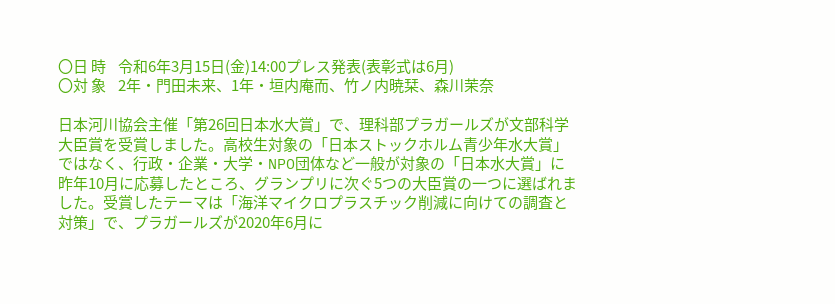〇日 時    令和6年3月15日(金)14:00プレス発表(表彰式は6月)
〇対 象    2年・門田未来、1年・垣内庵而、竹ノ内暁栞、森川茉奈

日本河川協会主催「第26回日本水大賞」で、理科部プラガールズが文部科学大臣賞を受賞しました。高校生対象の「日本ストックホルム青少年水大賞」ではなく、行政・企業・大学・NPO団体など一般が対象の「日本水大賞」に昨年10月に応募したところ、グランプリに次ぐ5つの大臣賞の一つに選ばれました。受賞したテーマは「海洋マイクロプラスチック削減に向けての調査と対策」で、プラガールズが2020年6月に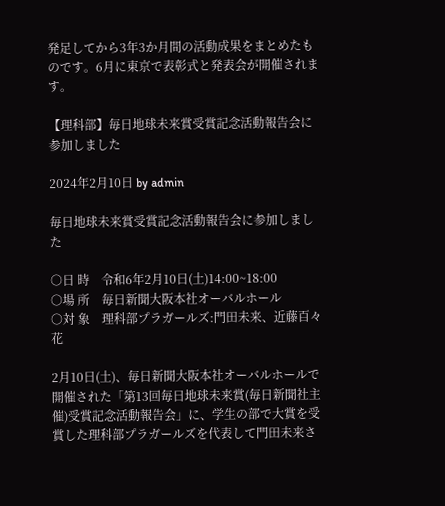発足してから3年3か月間の活動成果をまとめたものです。6月に東京で表彰式と発表会が開催されます。

【理科部】毎日地球未来賞受賞記念活動報告会に参加しました

2024年2月10日 by admin

毎日地球未来賞受賞記念活動報告会に参加しました

○日 時    令和6年2月10日(土)14:00~18:00
○場 所    毎日新聞大阪本社オーバルホール
○対 象    理科部プラガールズ:門田未来、近藤百々花

2月10日(土)、毎日新聞大阪本社オーバルホールで開催された「第13回毎日地球未来賞(毎日新聞社主催)受賞記念活動報告会」に、学生の部で大賞を受賞した理科部プラガールズを代表して門田未来さ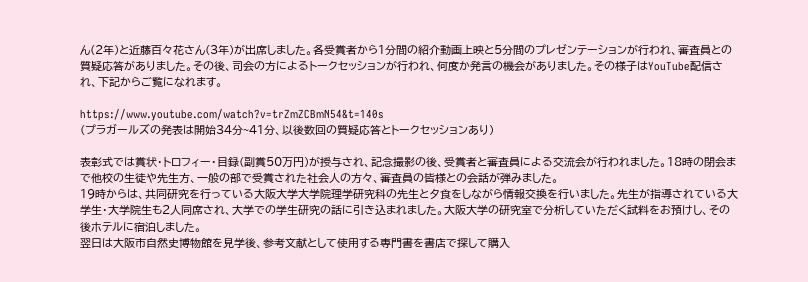ん(2年)と近藤百々花さん(3年)が出席しました。各受賞者から1分間の紹介動画上映と5分間のプレゼンテーションが行われ、審査員との質疑応答がありました。その後、司会の方によるトークセッションが行われ、何度か発言の機会がありました。その様子はYouTube配信され、下記からご覧になれます。

https://www.youtube.com/watch?v=trZmZCBmN54&t=140s
(プラガールズの発表は開始34分~41分、以後数回の質疑応答とトークセッションあり)

表彰式では賞状・トロフィー・目録(副賞50万円)が授与され、記念撮影の後、受賞者と審査員による交流会が行われました。18時の閉会まで他校の生徒や先生方、一般の部で受賞された社会人の方々、審査員の皆様との会話が弾みました。
19時からは、共同研究を行っている大阪大学大学院理学研究科の先生と夕食をしながら情報交換を行いました。先生が指導されている大学生・大学院生も2人同席され、大学での学生研究の話に引き込まれました。大阪大学の研究室で分析していただく試料をお預けし、その後ホテルに宿泊しました。
翌日は大阪市自然史博物館を見学後、参考文献として使用する専門書を書店で探して購入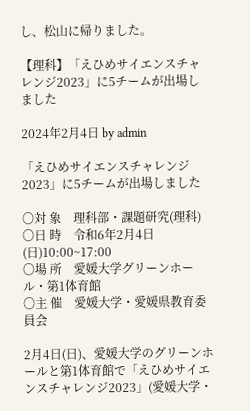し、松山に帰りました。

【理科】「えひめサイエンスチャレンジ2023」に5チームが出場しました

2024年2月4日 by admin

「えひめサイエンスチャレンジ2023」に5チームが出場しました

〇対 象    理科部・課題研究(理科)
〇日 時    令和6年2月4日(日)10:00~17:00
〇場 所    愛媛大学グリーンホール・第1体育館
〇主 催    愛媛大学・愛媛県教育委員会

2月4日(日)、愛媛大学のグリーンホールと第1体育館で「えひめサイエンスチャレンジ2023」(愛媛大学・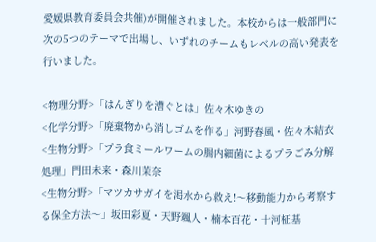愛媛県教育委員会共催)が開催されました。本校からは一般部門に次の5つのテーマで出場し、いずれのチームもレベルの高い発表を行いました。

<物理分野>「はんぎりを漕ぐとは」佐々木ゆきの
<化学分野>「廃棄物から消しゴムを作る」河野春風・佐々木結衣
<生物分野>「プラ食ミールワームの腸内細菌によるプラごみ分解処理」門田未来・森川茉奈
<生物分野>「マツカサガイを渇水から救え!〜移動能力から考察する保全方法〜」坂田彩夏・天野颯人・楠本百花・十河柾基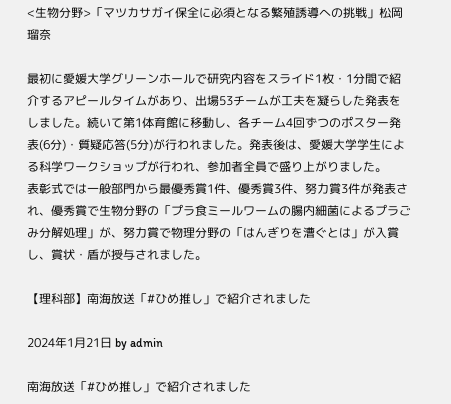<生物分野>「マツカサガイ保全に必須となる繁殖誘導への挑戦」松岡瑠奈

最初に愛媛大学グリーンホールで研究内容をスライド1枚・1分間で紹介するアピールタイムがあり、出場53チームが工夫を凝らした発表をしました。続いて第1体育館に移動し、各チーム4回ずつのポスター発表(6分)・質疑応答(5分)が行われました。発表後は、愛媛大学学生による科学ワークショップが行われ、参加者全員で盛り上がりました。
表彰式では一般部門から最優秀賞1件、優秀賞3件、努力賞3件が発表され、優秀賞で生物分野の「プラ食ミールワームの腸内細菌によるプラごみ分解処理」が、努力賞で物理分野の「はんぎりを漕ぐとは」が入賞し、賞状・盾が授与されました。

【理科部】南海放送「#ひめ推し」で紹介されました

2024年1月21日 by admin

南海放送「#ひめ推し」で紹介されました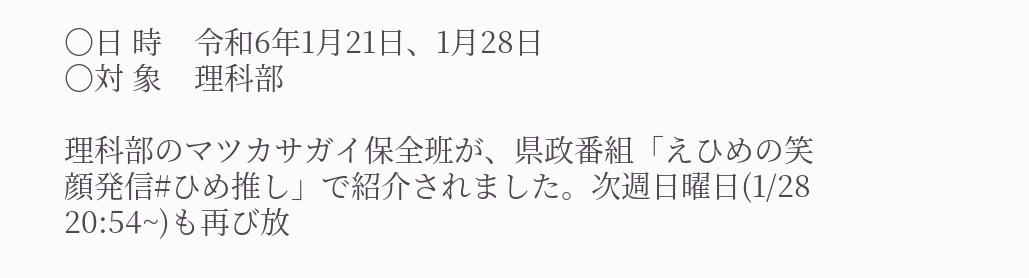〇日 時    令和6年1月21日、1月28日
〇対 象    理科部

理科部のマツカサガイ保全班が、県政番組「えひめの笑顔発信#ひめ推し」で紹介されました。次週日曜日(1/28 20:54~)も再び放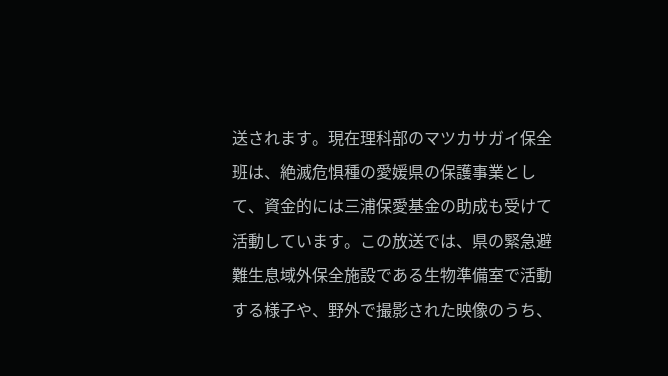送されます。現在理科部のマツカサガイ保全班は、絶滅危惧種の愛媛県の保護事業として、資金的には三浦保愛基金の助成も受けて活動しています。この放送では、県の緊急避難生息域外保全施設である生物準備室で活動する様子や、野外で撮影された映像のうち、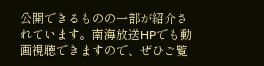公開できるものの一部が紹介されています。南海放送HPでも動画視聴できますので、ぜひご覧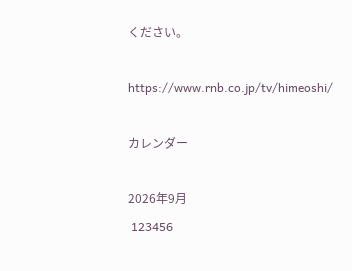ください。

https://www.rnb.co.jp/tv/himeoshi/

カレンダー

2026年9月
 123456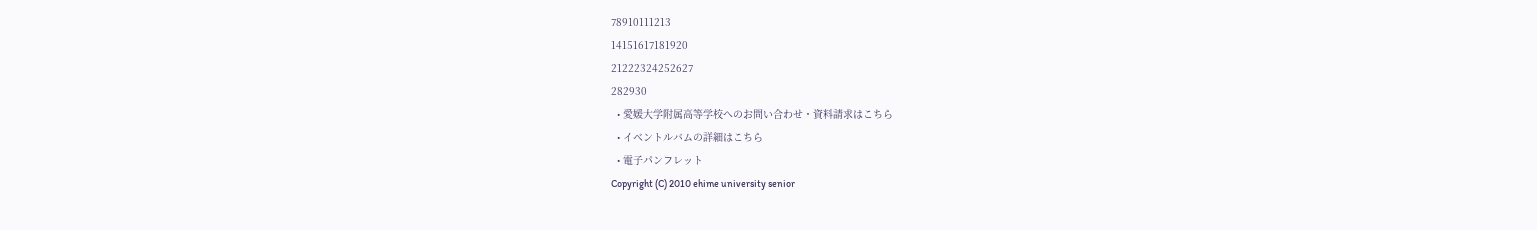78910111213
14151617181920
21222324252627
282930
  • 愛媛大学附属高等学校へのお問い合わせ・資料請求はこちら
  • イベントルバムの詳細はこちら
  • 電子パンフレット
Copyright (C) 2010 ehime university senior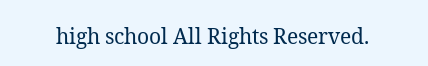high school All Rights Reserved.